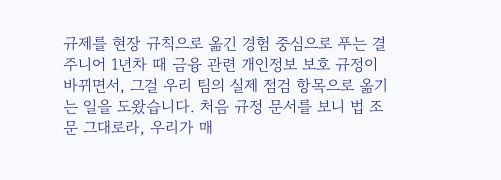규제를 현장 규칙으로 옮긴 경험 중심으로 푸는 결
주니어 1년차 때 금융 관련 개인정보 보호 규정이 바뀌면서, 그걸 우리 팀의 실제 점검 항목으로 옮기는 일을 도왔습니다. 처음 규정 문서를 보니 법 조문 그대로라, 우리가 매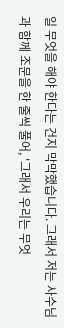일 무엇을 해야 한다는 건지 막막했습니다. 그래서 저는 사수님과 함께 조문을 한 줄씩 풀어, '그래서 우리는 무엇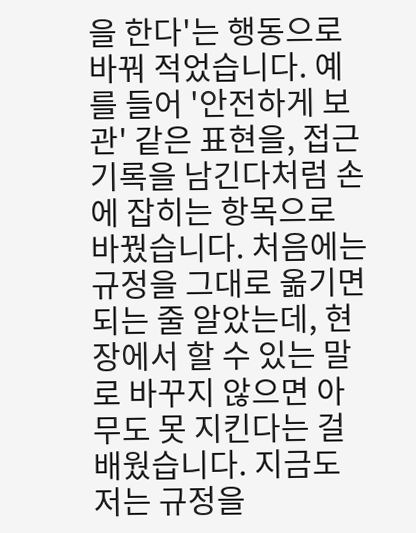을 한다'는 행동으로 바꿔 적었습니다. 예를 들어 '안전하게 보관' 같은 표현을, 접근 기록을 남긴다처럼 손에 잡히는 항목으로 바꿨습니다. 처음에는 규정을 그대로 옮기면 되는 줄 알았는데, 현장에서 할 수 있는 말로 바꾸지 않으면 아무도 못 지킨다는 걸 배웠습니다. 지금도 저는 규정을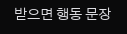받으면 행동 문장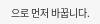으로 먼저 바꿉니다.